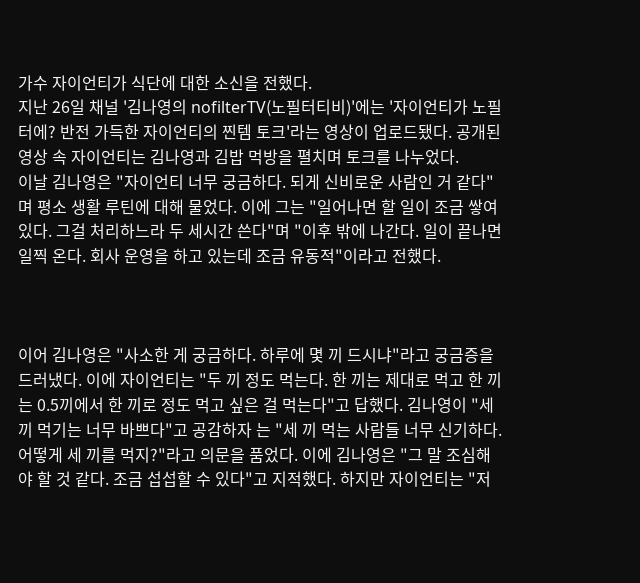가수 자이언티가 식단에 대한 소신을 전했다.
지난 26일 채널 '김나영의 nofilterTV(노필터티비)'에는 '자이언티가 노필터에? 반전 가득한 자이언티의 찐템 토크'라는 영상이 업로드됐다. 공개된 영상 속 자이언티는 김나영과 김밥 먹방을 펼치며 토크를 나누었다.
이날 김나영은 "자이언티 너무 궁금하다. 되게 신비로운 사람인 거 같다"며 평소 생활 루틴에 대해 물었다. 이에 그는 "일어나면 할 일이 조금 쌓여있다. 그걸 처리하느라 두 세시간 쓴다"며 "이후 밖에 나간다. 일이 끝나면 일찍 온다. 회사 운영을 하고 있는데 조금 유동적"이라고 전했다.



이어 김나영은 "사소한 게 궁금하다. 하루에 몇 끼 드시냐"라고 궁금증을 드러냈다. 이에 자이언티는 "두 끼 정도 먹는다. 한 끼는 제대로 먹고 한 끼는 0.5끼에서 한 끼로 정도 먹고 싶은 걸 먹는다"고 답했다. 김나영이 "세 끼 먹기는 너무 바쁘다"고 공감하자 는 "세 끼 먹는 사람들 너무 신기하다. 어떻게 세 끼를 먹지?"라고 의문을 품었다. 이에 김나영은 "그 말 조심해야 할 것 같다. 조금 섭섭할 수 있다"고 지적했다. 하지만 자이언티는 "저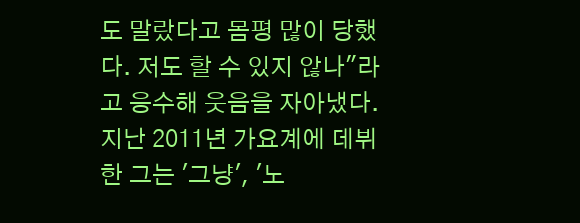도 말랐다고 몸평 많이 당했다. 저도 할 수 있지 않나"라고 응수해 웃음을 자아냈다.
지난 2011년 가요계에 데뷔한 그는 '그냥', '노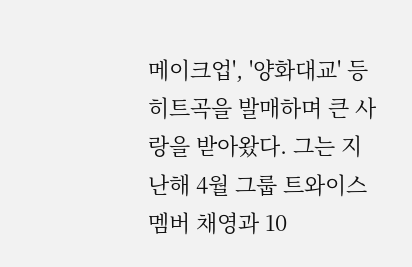메이크업', '양화대교' 등 히트곡을 발매하며 큰 사랑을 받아왔다. 그는 지난해 4월 그룹 트와이스 멤버 채영과 10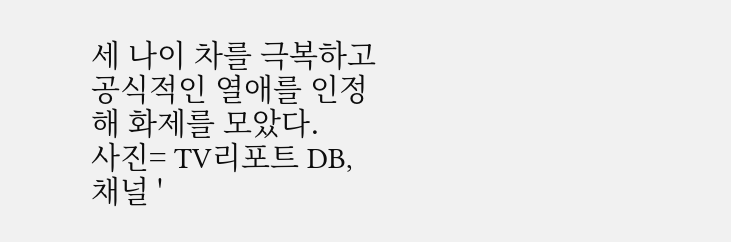세 나이 차를 극복하고 공식적인 열애를 인정해 화제를 모았다.
사진= TV리포트 DB, 채널 '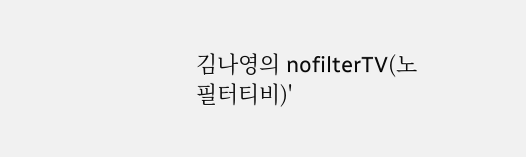김나영의 nofilterTV(노필터티비)'